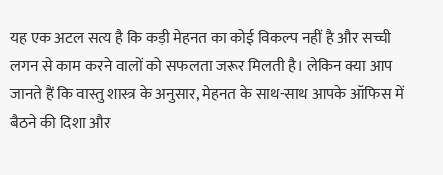यह एक अटल सत्य है कि कड़ी मेहनत का कोई विकल्प नहीं है और सच्ची लगन से काम करने वालों को सफलता जरूर मिलती है। लेकिन क्या आप जानते हैं कि वास्तु शास्त्र के अनुसार, मेहनत के साथ-साथ आपके ऑफिस में बैठने की दिशा और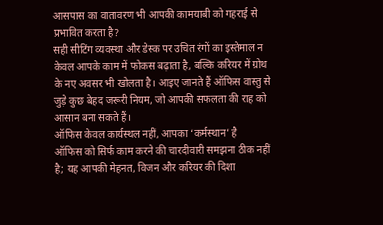आसपास का वातावरण भी आपकी कामयाबी को गहराई से प्रभावित करता है?
सही सीटिंग व्यवस्था और डेस्क पर उचित रंगों का इस्तेमाल न केवल आपके काम में फोकस बढ़ाता है, बल्कि करियर में ग्रोथ के नए अवसर भी खोलता है। आइए जानते हैं ऑफिस वास्तु से जुड़े कुछ बेहद जरूरी नियम, जो आपकी सफलता की राह को आसान बना सकते हैं।
ऑफिस केवल कार्यस्थल नहीं, आपका ‘कर्मस्थान’ है
ऑफिस को सिर्फ काम करने की चारदीवारी समझना ठीक नहीं है; यह आपकी मेहनत, विजन और करियर की दिशा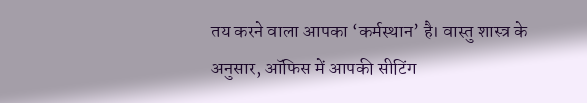तय करने वाला आपका ‘कर्मस्थान’ है। वास्तु शास्त्र के अनुसार, ऑफिस में आपकी सीटिंग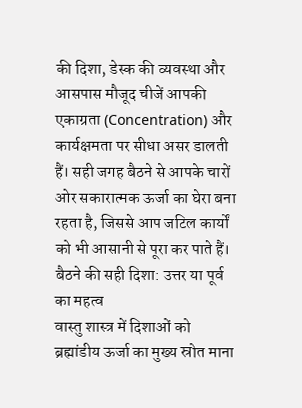की दिशा, डेस्क की व्यवस्था और आसपास मौजूद चीजें आपकी एकाग्रता (Concentration) और कार्यक्षमता पर सीधा असर डालती हैं। सही जगह बैठने से आपके चारों ओर सकारात्मक ऊर्जा का घेरा बना रहता है, जिससे आप जटिल कार्यों को भी आसानी से पूरा कर पाते हैं।
बैठने की सही दिशा: उत्तर या पूर्व का महत्व
वास्तु शास्त्र में दिशाओं को ब्रह्मांडीय ऊर्जा का मुख्य स्रोत माना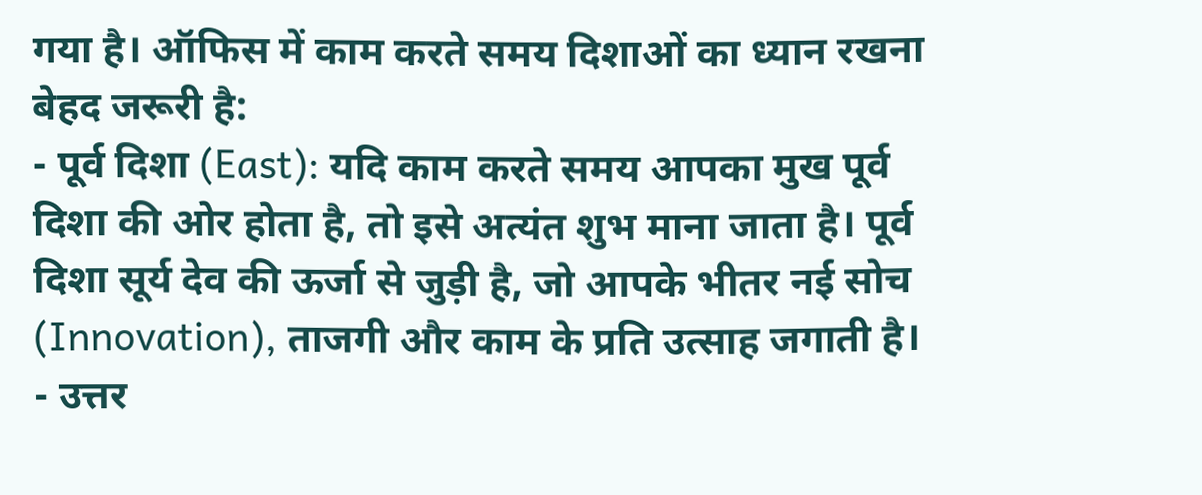गया है। ऑफिस में काम करते समय दिशाओं का ध्यान रखना बेहद जरूरी है:
- पूर्व दिशा (East): यदि काम करते समय आपका मुख पूर्व दिशा की ओर होता है, तो इसे अत्यंत शुभ माना जाता है। पूर्व दिशा सूर्य देव की ऊर्जा से जुड़ी है, जो आपके भीतर नई सोच (Innovation), ताजगी और काम के प्रति उत्साह जगाती है।
- उत्तर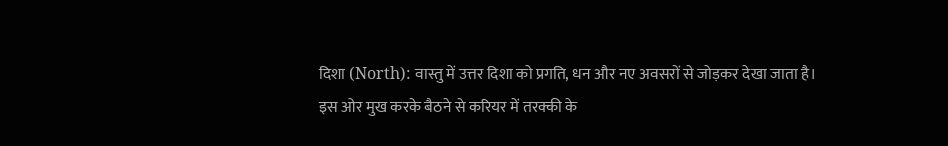दिशा (North): वास्तु में उत्तर दिशा को प्रगति, धन और नए अवसरों से जोड़कर देखा जाता है। इस ओर मुख करके बैठने से करियर में तरक्की के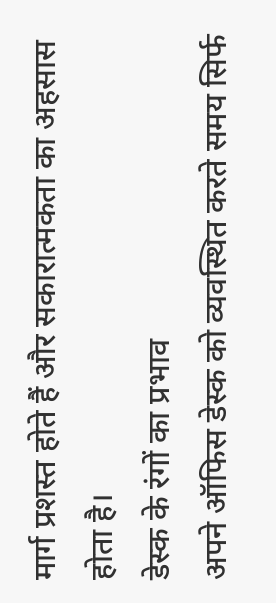मार्ग प्रशस्त होते हैं और सकारात्मकता का अहसास होता है।
डेस्क के रंगों का प्रभाव
अपने ऑफिस डेस्क को व्यवस्थित करते समय सिर्फ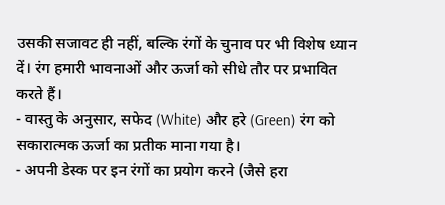उसकी सजावट ही नहीं, बल्कि रंगों के चुनाव पर भी विशेष ध्यान दें। रंग हमारी भावनाओं और ऊर्जा को सीधे तौर पर प्रभावित करते हैं।
- वास्तु के अनुसार, सफेद (White) और हरे (Green) रंग को सकारात्मक ऊर्जा का प्रतीक माना गया है।
- अपनी डेस्क पर इन रंगों का प्रयोग करने (जैसे हरा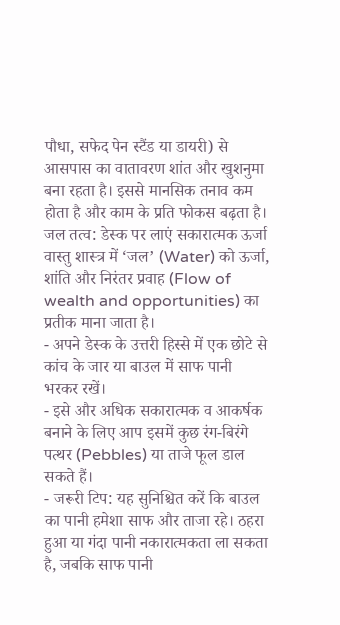पौधा, सफेद पेन स्टैंड या डायरी) से आसपास का वातावरण शांत और खुशनुमा बना रहता है। इससे मानसिक तनाव कम होता है और काम के प्रति फोकस बढ़ता है।
जल तत्व: डेस्क पर लाएं सकारात्मक ऊर्जा
वास्तु शास्त्र में ‘जल’ (Water) को ऊर्जा, शांति और निरंतर प्रवाह (Flow of wealth and opportunities) का प्रतीक माना जाता है।
- अपने डेस्क के उत्तरी हिस्से में एक छोटे से कांच के जार या बाउल में साफ पानी भरकर रखें।
- इसे और अधिक सकारात्मक व आकर्षक बनाने के लिए आप इसमें कुछ रंग-बिरंगे पत्थर (Pebbles) या ताजे फूल डाल सकते हैं।
- जरूरी टिप: यह सुनिश्चित करें कि बाउल का पानी हमेशा साफ और ताजा रहे। ठहरा हुआ या गंदा पानी नकारात्मकता ला सकता है, जबकि साफ पानी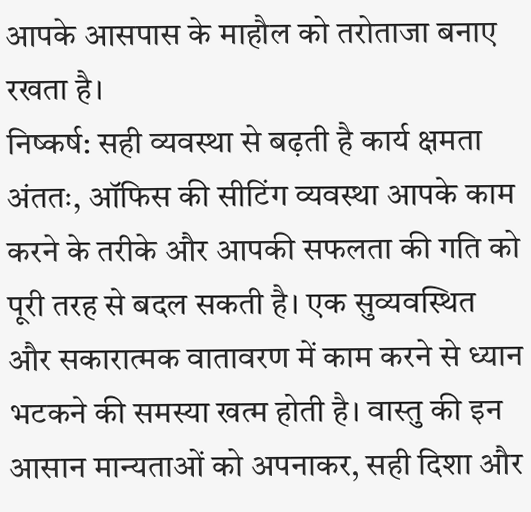आपके आसपास के माहौल को तरोताजा बनाए रखता है।
निष्कर्ष: सही व्यवस्था से बढ़ती है कार्य क्षमता
अंततः, ऑफिस की सीटिंग व्यवस्था आपके काम करने के तरीके और आपकी सफलता की गति को पूरी तरह से बदल सकती है। एक सुव्यवस्थित और सकारात्मक वातावरण में काम करने से ध्यान भटकने की समस्या खत्म होती है। वास्तु की इन आसान मान्यताओं को अपनाकर, सही दिशा और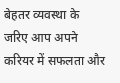बेहतर व्यवस्था के जरिए आप अपने करियर में सफलता और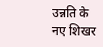उन्नति के नए शिखर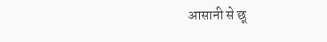आसानी से छू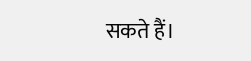सकते हैं।